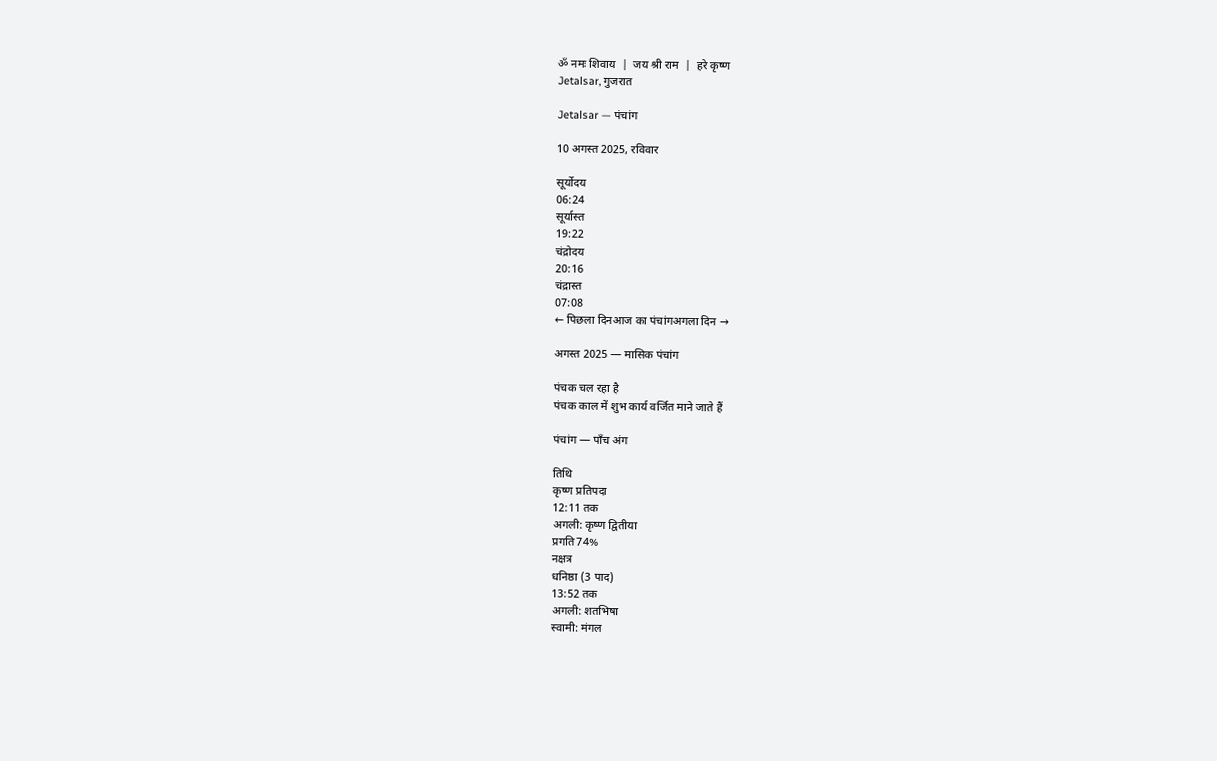ॐ नमः शिवाय  |  जय श्री राम  |  हरे कृष्ण
Jetalsar, गुजरात

Jetalsar — पंचांग

10 अगस्त 2025, रविवार

सूर्योदय
06:24
सूर्यास्त
19:22
चंद्रोदय
20:16
चंद्रास्त
07:08
← पिछला दिनआज का पंचांगअगला दिन →

अगस्त 2025 — मासिक पंचांग

पंचक चल रहा है
पंचक काल में शुभ कार्य वर्जित माने जाते हैं

पंचांग — पाँच अंग

तिथि
कृष्ण प्रतिपदा
12:11 तक
अगली: कृष्ण द्वितीया
प्रगति74%
नक्षत्र
धनिष्ठा (3 पाद)
13:52 तक
अगली: शतभिषा
स्वामी: मंगल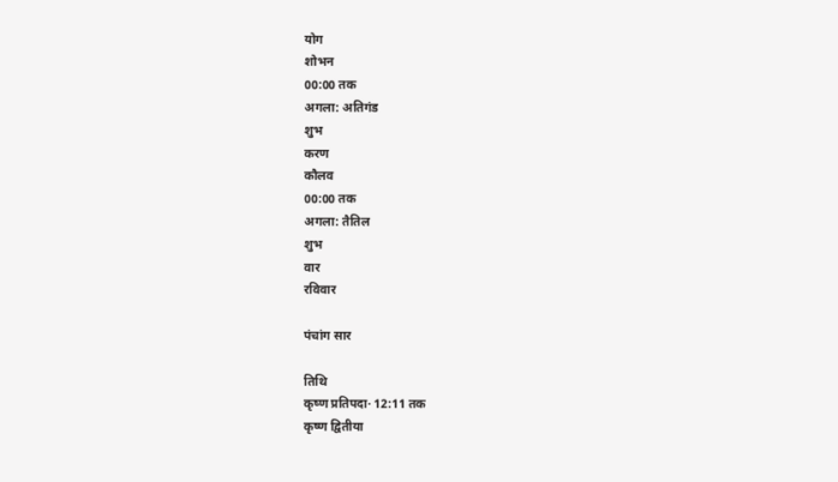योग
शोभन
00:00 तक
अगला: अतिगंड
शुभ
करण
कौलव
00:00 तक
अगला: तैतिल
शुभ
वार
रविवार

पंचांग सार

तिथि
कृष्ण प्रतिपदा· 12:11 तक
कृष्ण द्वितीया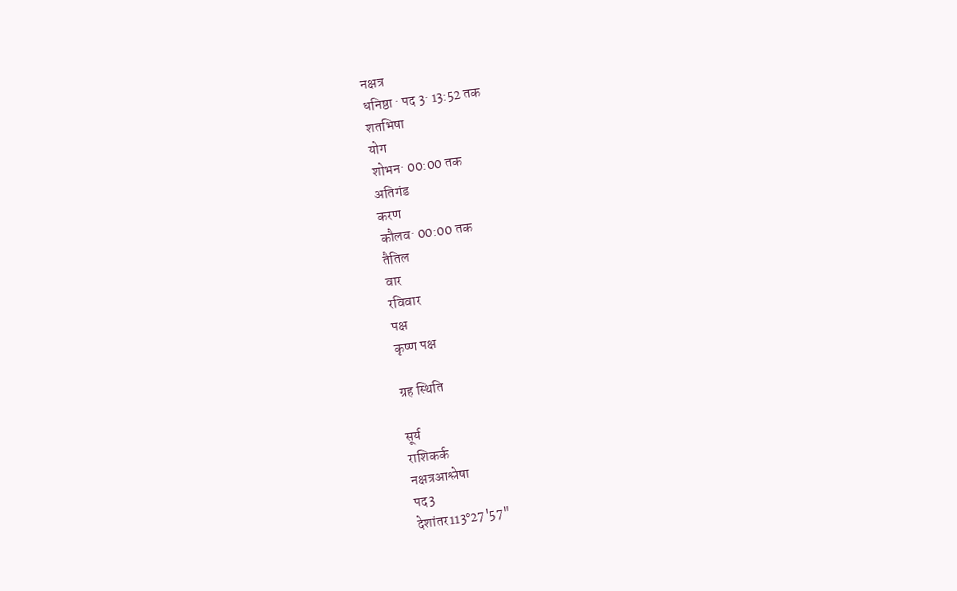नक्षत्र
धनिष्ठा · पद 3· 13:52 तक
शतभिषा
योग
शोभन· 00:00 तक
अतिगंड
करण
कौलव· 00:00 तक
तैतिल
वार
रविवार
पक्ष
कृष्ण पक्ष

ग्रह स्थिति

सूर्य
राशिकर्क
नक्षत्रआश्लेषा
पद3
देशांतर113°27'57"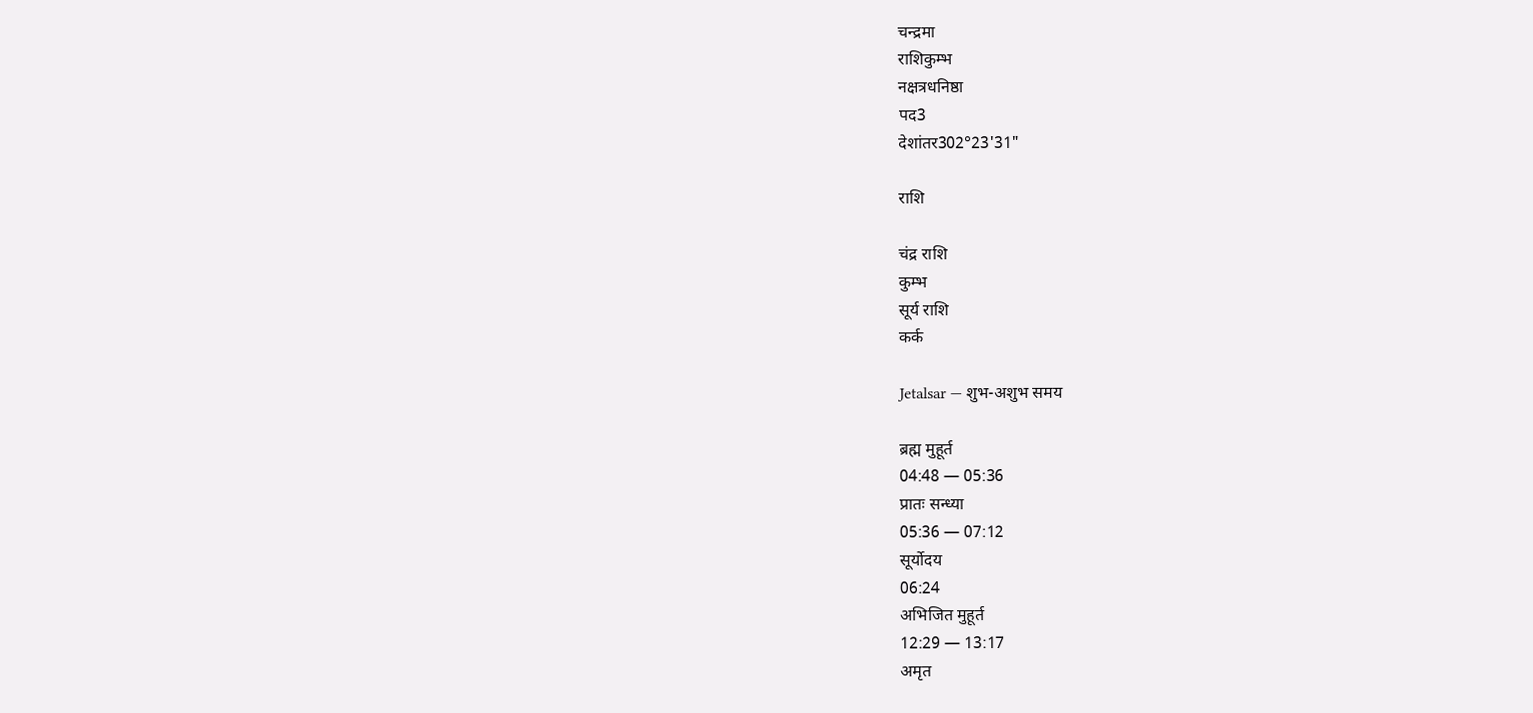चन्द्रमा
राशिकुम्भ
नक्षत्रधनिष्ठा
पद3
देशांतर302°23'31"

राशि

चंद्र राशि
कुम्भ
सूर्य राशि
कर्क

Jetalsar — शुभ-अशुभ समय

ब्रह्म मुहूर्त
04:48 — 05:36
प्रातः सन्ध्या
05:36 — 07:12
सूर्योदय
06:24
अभिजित मुहूर्त
12:29 — 13:17
अमृत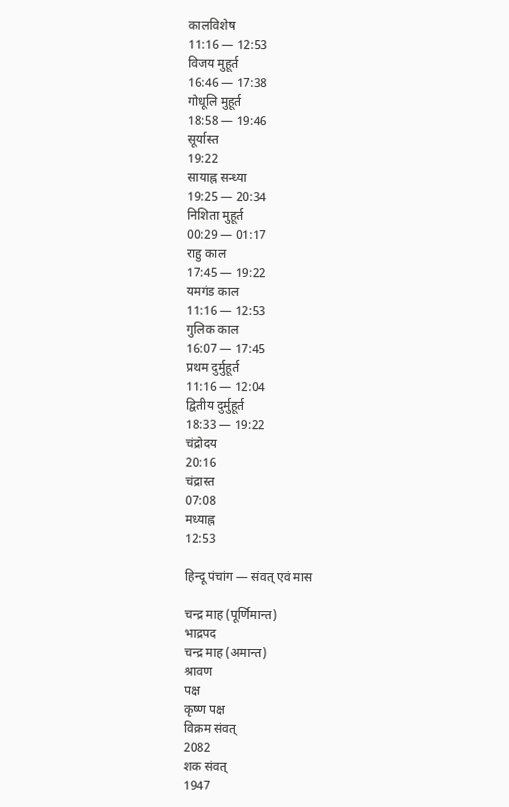कालविशेष
11:16 — 12:53
विजय मुहूर्त
16:46 — 17:38
गोधूलि मुहूर्त
18:58 — 19:46
सूर्यास्त
19:22
सायाह्न सन्ध्या
19:25 — 20:34
निशिता मुहूर्त
00:29 — 01:17
राहु काल
17:45 — 19:22
यमगंड काल
11:16 — 12:53
गुलिक काल
16:07 — 17:45
प्रथम दुर्मुहूर्त
11:16 — 12:04
द्वितीय दुर्मुहूर्त
18:33 — 19:22
चंद्रोदय
20:16
चंद्रास्त
07:08
मध्याह्न
12:53

हिन्दू पंचांग — संवत् एवं मास

चन्द्र माह (पूर्णिमान्त)
भाद्रपद
चन्द्र माह (अमान्त)
श्रावण
पक्ष
कृष्ण पक्ष
विक्रम संवत्
2082
शक संवत्
1947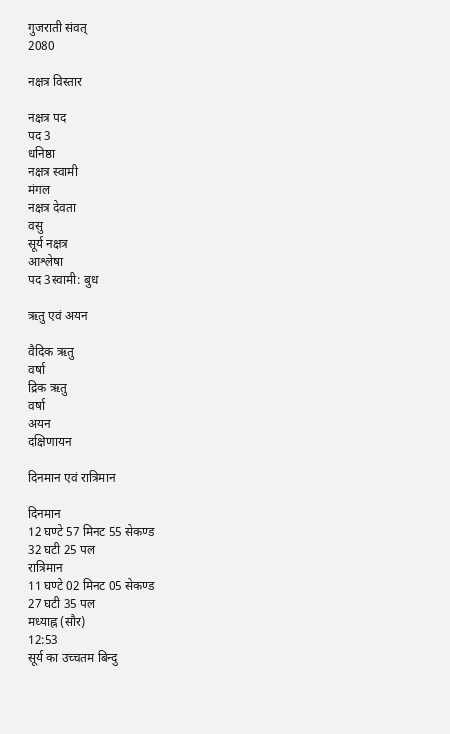गुजराती संवत्
2080

नक्षत्र विस्तार

नक्षत्र पद
पद 3
धनिष्ठा
नक्षत्र स्वामी
मंगल
नक्षत्र देवता
वसु
सूर्य नक्षत्र
आश्लेषा
पद 3स्वामी: बुध

ऋतु एवं अयन

वैदिक ऋतु
वर्षा
द्रिक ऋतु
वर्षा
अयन
दक्षिणायन

दिनमान एवं रात्रिमान

दिनमान
12 घण्टे 57 मिनट 55 सेकण्ड
32 घटी 25 पल
रात्रिमान
11 घण्टे 02 मिनट 05 सेकण्ड
27 घटी 35 पल
मध्याह्न (सौर)
12:53
सूर्य का उच्चतम बिन्दु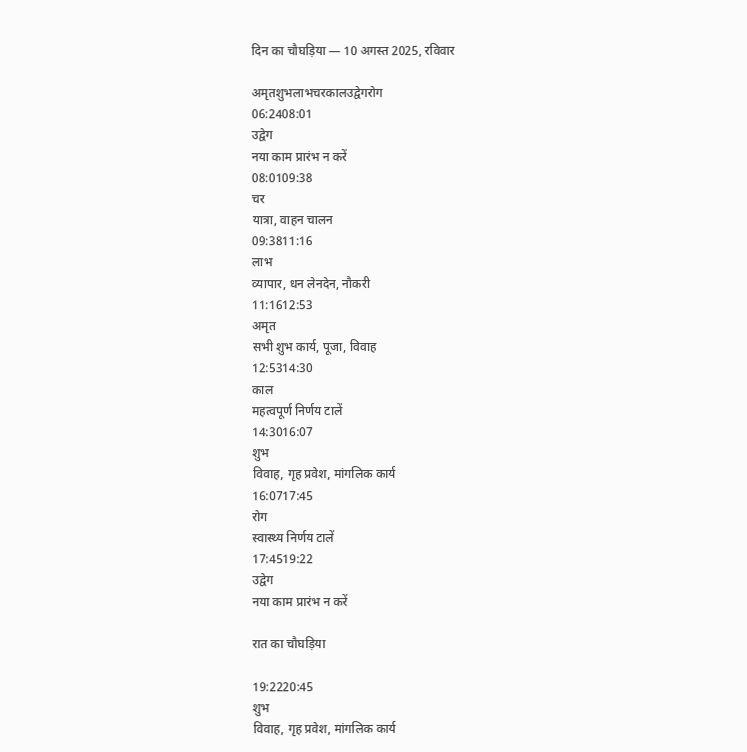दिन का चौघड़िया — 10 अगस्त 2025, रविवार

अमृतशुभलाभचरकालउद्वेगरोग
06:2408:01
उद्वेग
नया काम प्रारंभ न करें
08:0109:38
चर
यात्रा, वाहन चालन
09:3811:16
लाभ
व्यापार, धन लेनदेन, नौकरी
11:1612:53
अमृत
सभी शुभ कार्य, पूजा, विवाह
12:5314:30
काल
महत्वपूर्ण निर्णय टालें
14:3016:07
शुभ
विवाह, गृह प्रवेश, मांगलिक कार्य
16:0717:45
रोग
स्वास्थ्य निर्णय टालें
17:4519:22
उद्वेग
नया काम प्रारंभ न करें

रात का चौघड़िया

19:2220:45
शुभ
विवाह, गृह प्रवेश, मांगलिक कार्य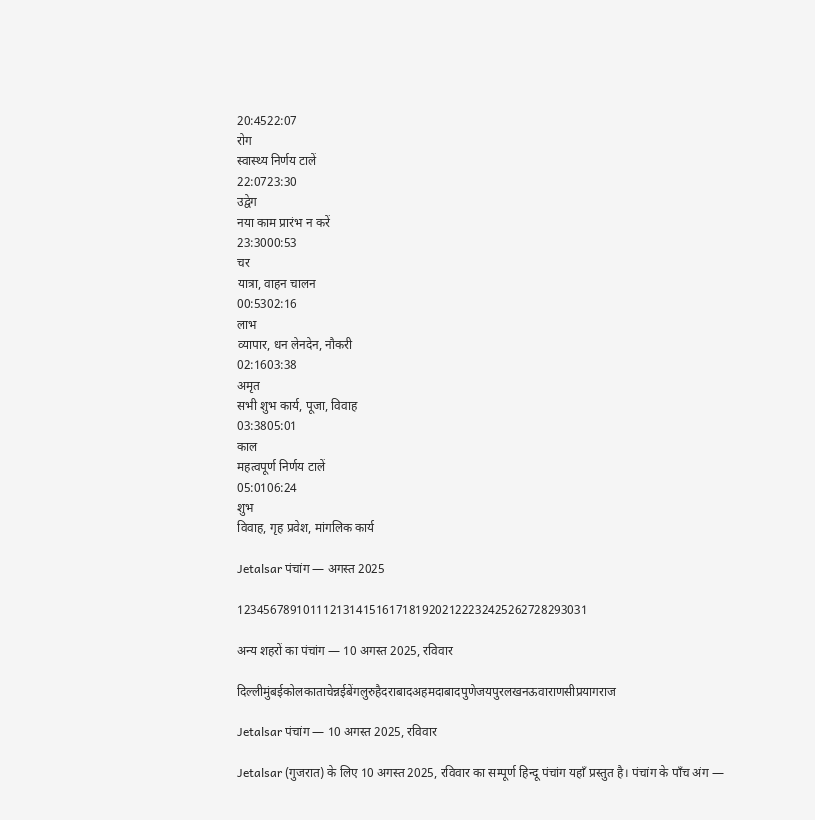20:4522:07
रोग
स्वास्थ्य निर्णय टालें
22:0723:30
उद्वेग
नया काम प्रारंभ न करें
23:3000:53
चर
यात्रा, वाहन चालन
00:5302:16
लाभ
व्यापार, धन लेनदेन, नौकरी
02:1603:38
अमृत
सभी शुभ कार्य, पूजा, विवाह
03:3805:01
काल
महत्वपूर्ण निर्णय टालें
05:0106:24
शुभ
विवाह, गृह प्रवेश, मांगलिक कार्य

Jetalsar पंचांग — अगस्त 2025

12345678910111213141516171819202122232425262728293031

अन्य शहरों का पंचांग — 10 अगस्त 2025, रविवार

दिल्लीमुंबईकोलकाताचेन्नईबेंगलुरुहैदराबादअहमदाबादपुणेजयपुरलखनऊवाराणसीप्रयागराज

Jetalsar पंचांग — 10 अगस्त 2025, रविवार

Jetalsar (गुजरात) के लिए 10 अगस्त 2025, रविवार का सम्पूर्ण हिन्दू पंचांग यहाँ प्रस्तुत है। पंचांग के पाँच अंग —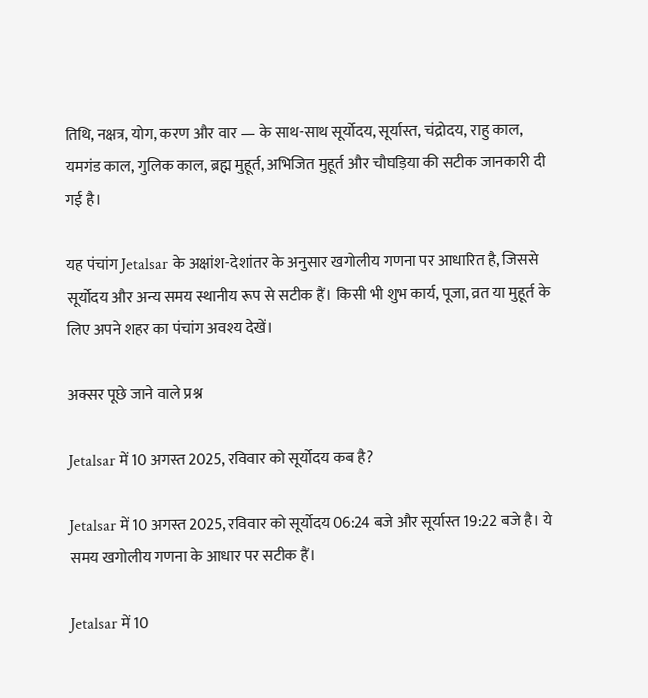तिथि, नक्षत्र, योग, करण और वार — के साथ-साथ सूर्योदय, सूर्यास्त, चंद्रोदय, राहु काल, यमगंड काल, गुलिक काल, ब्रह्म मुहूर्त, अभिजित मुहूर्त और चौघड़िया की सटीक जानकारी दी गई है।

यह पंचांग Jetalsar के अक्षांश-देशांतर के अनुसार खगोलीय गणना पर आधारित है, जिससे सूर्योदय और अन्य समय स्थानीय रूप से सटीक हैं। किसी भी शुभ कार्य, पूजा, व्रत या मुहूर्त के लिए अपने शहर का पंचांग अवश्य देखें।

अक्सर पूछे जाने वाले प्रश्न

Jetalsar में 10 अगस्त 2025, रविवार को सूर्योदय कब है?

Jetalsar में 10 अगस्त 2025, रविवार को सूर्योदय 06:24 बजे और सूर्यास्त 19:22 बजे है। ये समय खगोलीय गणना के आधार पर सटीक हैं।

Jetalsar में 10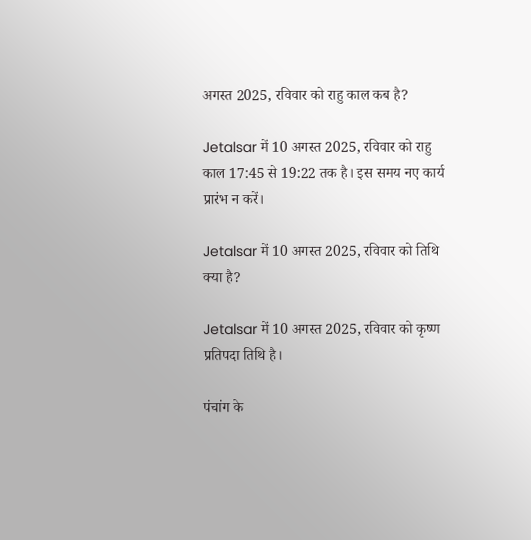अगस्त 2025, रविवार को राहु काल कब है?

Jetalsar में 10 अगस्त 2025, रविवार को राहु काल 17:45 से 19:22 तक है। इस समय नए कार्य प्रारंभ न करें।

Jetalsar में 10 अगस्त 2025, रविवार को तिथि क्या है?

Jetalsar में 10 अगस्त 2025, रविवार को कृष्ण प्रतिपदा तिथि है।

पंचांग के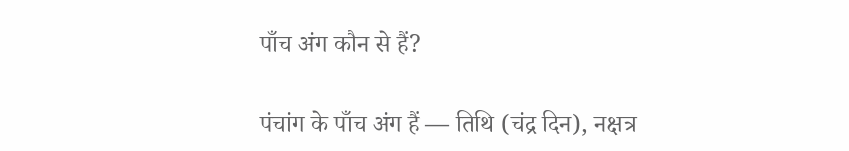पाँच अंग कौन से हैं?

पंचांग के पाँच अंग हैं — तिथि (चंद्र दिन), नक्षत्र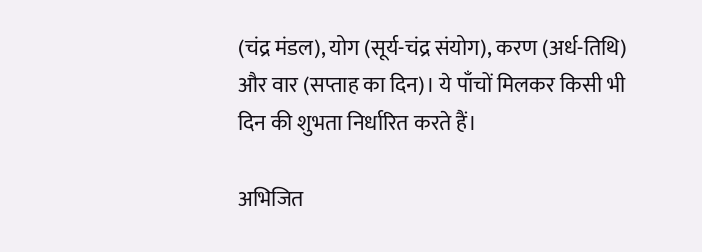(चंद्र मंडल), योग (सूर्य-चंद्र संयोग), करण (अर्ध-तिथि) और वार (सप्ताह का दिन)। ये पाँचों मिलकर किसी भी दिन की शुभता निर्धारित करते हैं।

अभिजित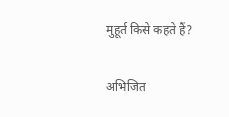मुहूर्त किसे कहते हैं?

अभिजित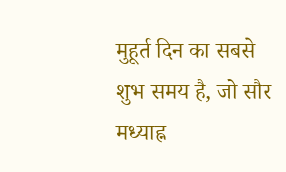मुहूर्त दिन का सबसे शुभ समय है, जो सौर मध्याह्न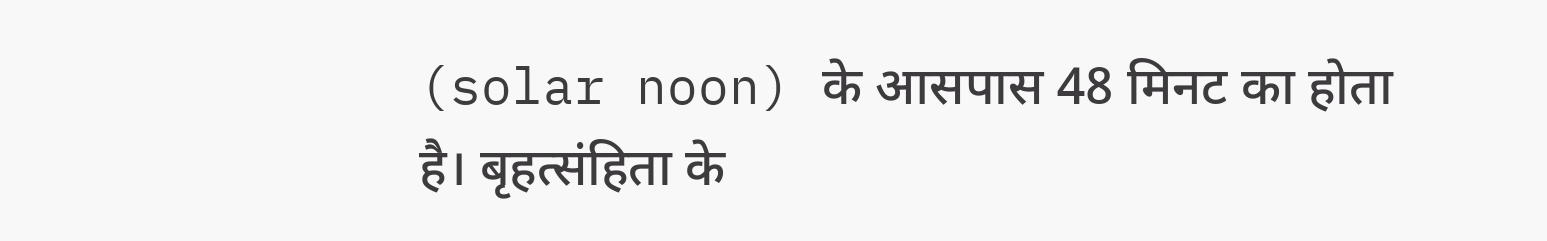(solar noon) के आसपास 48 मिनट का होता है। बृहत्संहिता के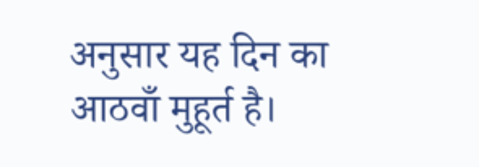अनुसार यह दिन का आठवाँ मुहूर्त है।